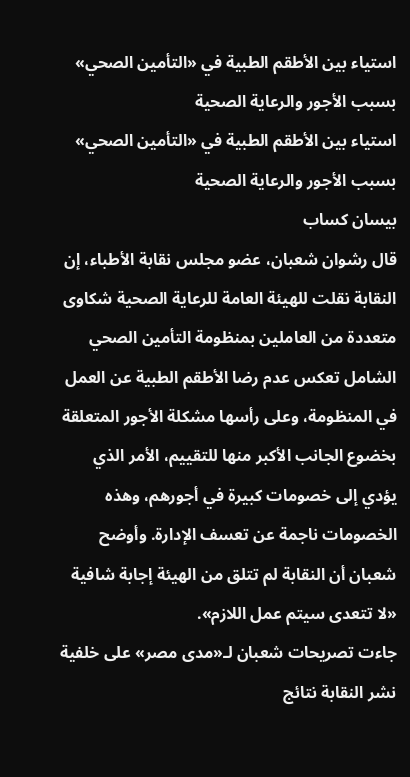استياء بين الأطقم الطبية في «التأمين الصحي» بسبب الأجور والرعاية الصحية
استياء بين الأطقم الطبية في «التأمين الصحي» بسبب الأجور والرعاية الصحية
بيسان كساب
قال رشوان شعبان، عضو مجلس نقابة الأطباء، إن النقابة نقلت للهيئة العامة للرعاية الصحية شكاوى متعددة من العاملين بمنظومة التأمين الصحي الشامل تعكس عدم رضا الأطقم الطبية عن العمل في المنظومة، وعلى رأسها مشكلة الأجور المتعلقة بخضوع الجانب الأكبر منها للتقييم، الأمر الذي يؤدي إلى خصومات كبيرة في أجورهم، وهذه الخصومات ناجمة عن تعسف الإدارة. وأوضح شعبان أن النقابة لم تتلق من الهيئة إجابة شافية «لا تتعدى سيتم عمل اللازم».
جاءت تصريحات شعبان لـ«مدى مصر» على خلفية نشر النقابة نتائج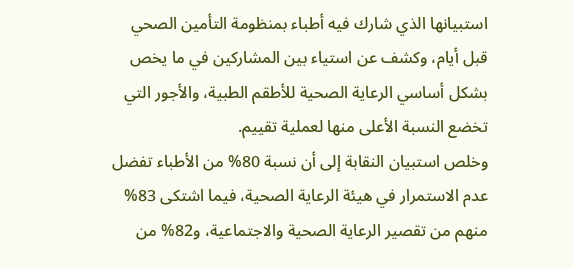استبيانها الذي شارك فيه أطباء بمنظومة التأمين الصحي قبل أيام، وكشف عن استياء بين المشاركين في ما يخص بشكل أساسي الرعاية الصحية للأطقم الطبية، والأجور التي تخضع النسبة الأعلى منها لعملية تقييم.
وخلص استبيان النقابة إلى أن نسبة 80% من الأطباء تفضل عدم الاستمرار في هيئة الرعاية الصحية، فيما اشتكى 83% منهم من تقصير الرعاية الصحية والاجتماعية، و82% من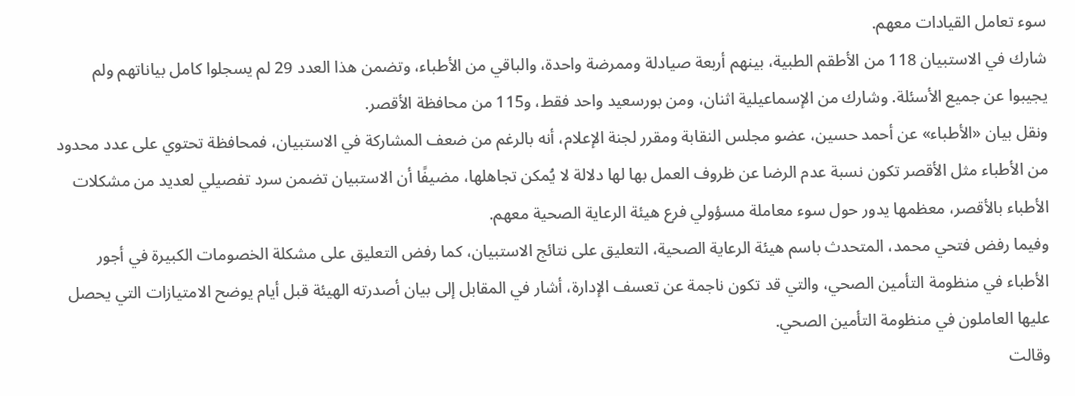سوء تعامل القيادات معهم.
شارك في الاستبيان 118 من الأطقم الطبية، بينهم أربعة صيادلة وممرضة واحدة، والباقي من الأطباء، وتضمن هذا العدد 29 لم يسجلوا كامل بياناتهم ولم يجيبوا عن جميع الأسئلة. وشارك من الإسماعيلية اثنان، ومن بورسعيد واحد فقط، و115 من محافظة الأقصر.
ونقل بيان «الأطباء» عن أحمد حسين، عضو مجلس النقابة ومقرر لجنة الإعلام، أنه بالرغم من ضعف المشاركة في الاستبيان، فمحافظة تحتوي على عدد محدود من الأطباء مثل الأقصر تكون نسبة عدم الرضا عن ظروف العمل بها لها دلالة لا يُمكن تجاهلها، مضيفًا أن الاستبيان تضمن سرد تفصيلي لعديد من مشكلات الأطباء بالأقصر، معظمها يدور حول سوء معاملة مسؤولي فرع هيئة الرعاية الصحية معهم.
وفيما رفض فتحي محمد، المتحدث باسم هيئة الرعاية الصحية، التعليق على نتائج الاستبيان، كما رفض التعليق على مشكلة الخصومات الكبيرة في أجور الأطباء في منظومة التأمين الصحي، والتي قد تكون ناجمة عن تعسف الإدارة، أشار في المقابل إلى بيان أصدرته الهيئة قبل أيام يوضح الامتيازات التي يحصل عليها العاملون في منظومة التأمين الصحي.
وقالت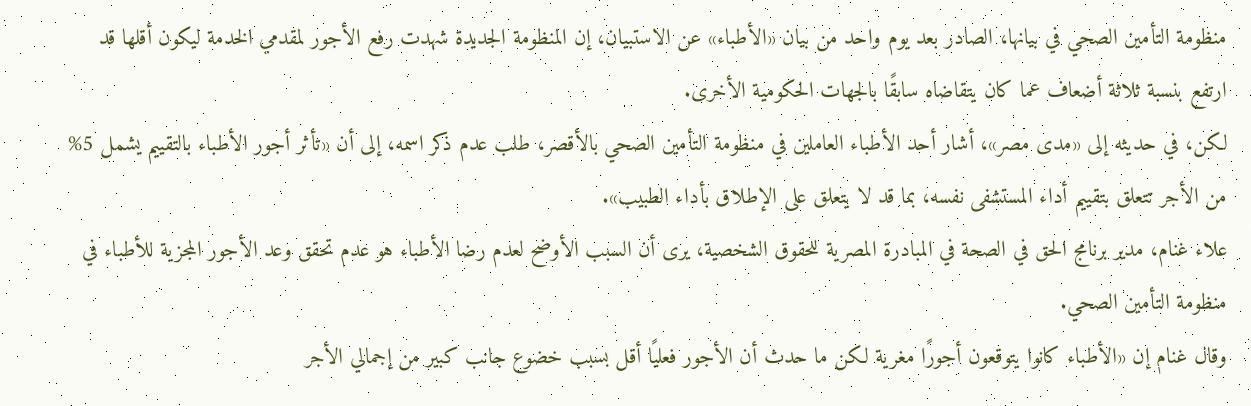منظومة التأمين الصحي في بيانها، الصادر بعد يوم واحد من بيان «الأطباء» عن الاستبيان، إن المنظومة الجديدة شهدت رفع الأجور لمقدمي الخدمة ليكون أقلها قد ارتفع بنسبة ثلاثة أضعاف عما كان يتقاضاه سابقًا بالجهات الحكومية الأخرى.
لكن، في حديثه إلى «مدى مصر»، أشار أحد الأطباء العاملين في منظومة التأمين الصحي بالأقصر، طلب عدم ذكر اسمه، إلى أن «تأثر أجور الأطباء بالتقييم يشمل 5% من الأجر تتعلق بتقييم أداء المستشفى نفسه، بما قد لا يتعلق على الإطلاق بأداء الطبيب».
علاء غنام، مدير برنامج الحق في الصحة في المبادرة المصرية للحقوق الشخصية، يرى أن السبب الأوضح لعدم رضا الأطباء هو عدم تحقق وعد الأجور المجزية للأطباء في منظومة التأمين الصحي.
وقال غنام إن «الأطباء كانوا يتوقعون أجورًا مغرية لكن ما حدث أن الأجور فعليًا أقل بسبب خضوع جانب كبير من إجمالي الأجر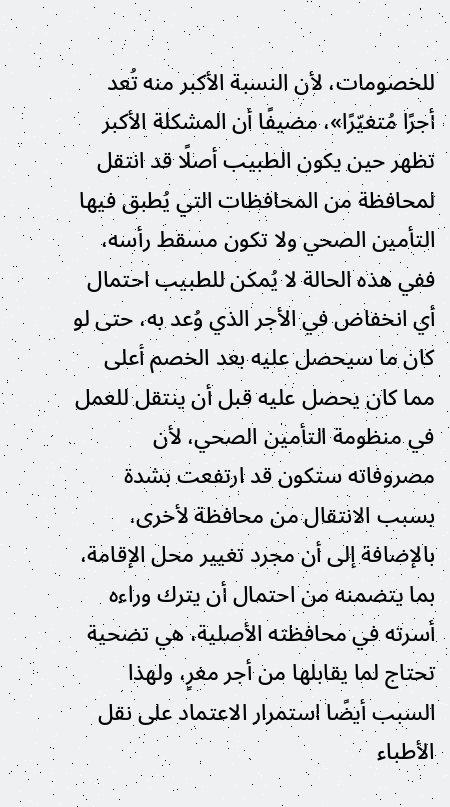للخصومات، لأن النسبة الأكبر منه تُعد أجرًا مُتغيّرًا»، مضيفًا أن المشكلة الأكبر تظهر حين يكون الطبيب أصلًا قد انتقل لمحافظة من المحافظات التي يُطبق فيها التأمين الصحي ولا تكون مسقط رأسه، ففي هذه الحالة لا يُمكن للطبيب احتمال أي انخفاض في الأجر الذي وُعد به، حتى لو كان ما سيحصل عليه بعد الخصم أعلى مما كان يحصل عليه قبل أن ينتقل للعمل في منظومة التأمين الصحي، لأن مصروفاته ستكون قد ارتفعت بشدة بسبب الانتقال من محافظة لأخرى، بالإضافة إلى أن مجرد تغيير محل الإقامة، بما يتضمنه من احتمال أن يترك وراءه أسرته في محافظته الأصلية، هي تضحية تحتاج لما يقابلها من أجر مغرٍ، ولهذا السبب أيضًا استمرار الاعتماد على نقل الأطباء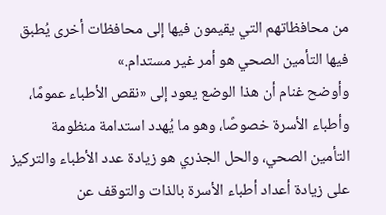من محافظاتهم التي يقيمون فيها إلى محافظات أخرى يُطبق فيها التأمين الصحي هو أمر غير مستدام.»
وأوضح غنام أن هذا الوضع يعود إلى «نقص الأطباء عمومًا، وأطباء الأسرة خصوصًا، وهو ما يُهدد استدامة منظومة التأمين الصحي، والحل الجذري هو زيادة عدد الأطباء والتركيز على زيادة أعداد أطباء الأسرة بالذات والتوقف عن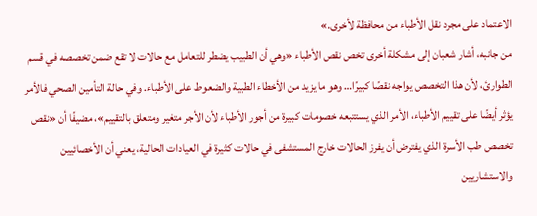الاعتماد على مجرد نقل الأطباء من محافظة لأخرى.»
من جانبه، أشار شعبان إلى مشكلة أخرى تخص نقص الأطباء «وهي أن الطبيب يضطر للتعامل مع حالات لا تقع ضمن تخصصه في قسم الطوارئ، لأن هذا التخصص يواجه نقصًا كبيرًا… وهو ما يزيد من الأخطاء الطبية والضعوط على الأطباء. وفي حالة التأمين الصحي فالأمر يؤثر أيضًا على تقييم الأطباء، الأمر الذي يستتبعه خصومات كبيرة من أجور الأطباء لأن الأجر متغير ومتعلق بالتقييم»، مضيفًا أن «نقص تخصص طب الأسرة الذي يفترض أن يفرز الحالات خارج المستشفى في حالات كثيرة في العيادات الحالية، يعني أن الأخصائيين والاستشاريين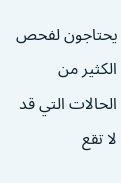يحتاجون لفحص الكثير من الحالات التي قد لا تقع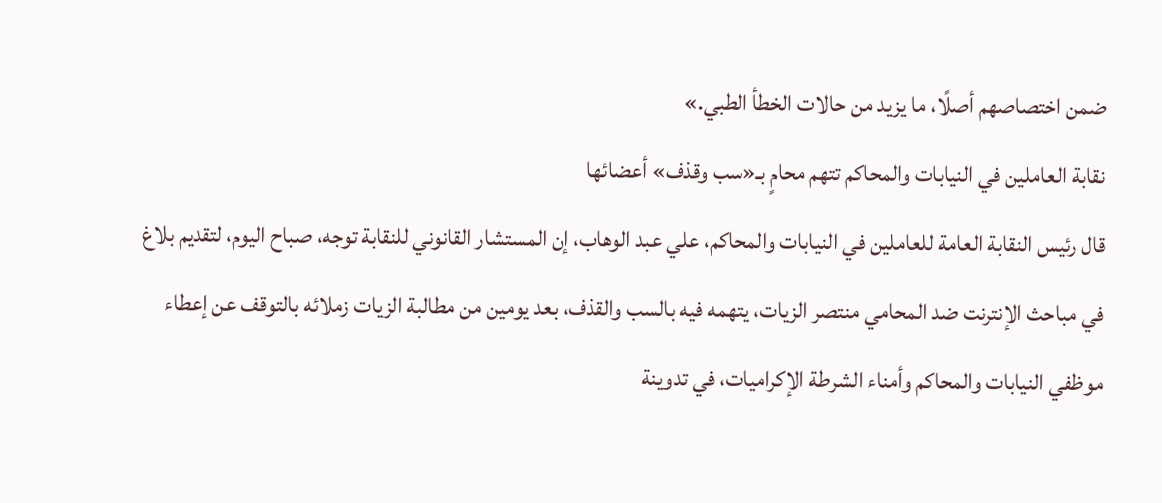ضمن اختصاصهم أصلًا، ما يزيد من حالات الخطأ الطبي.»
نقابة العاملين في النيابات والمحاكم تتهم محامٍ بـ«سب وقذف» أعضائها
قال رئيس النقابة العامة للعاملين في النيابات والمحاكم، علي عبد الوهاب، إن المستشار القانوني للنقابة توجه، صباح اليوم، لتقديم بلاغ في مباحث الإنترنت ضد المحامي منتصر الزيات، يتهمه فيه بالسب والقذف، بعد يومين من مطالبة الزيات زملائه بالتوقف عن إعطاء موظفي النيابات والمحاكم وأمناء الشرطة الإكراميات، في تدوينة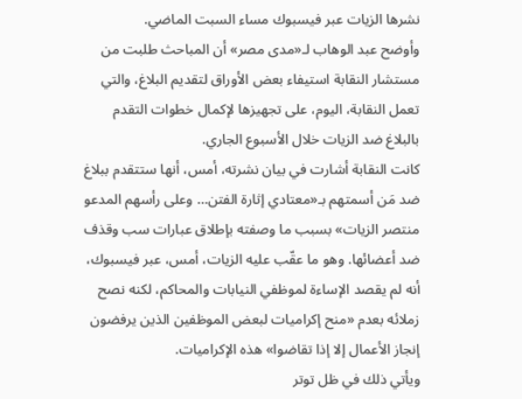نشرها الزيات عبر فيسبوك مساء السبت الماضي.
وأوضح عبد الوهاب لـ«مدى مصر» أن المباحث طلبت من مستشار النقابة استيفاء بعض الأوراق لتقديم البلاغ، والتي تعمل النقابة، اليوم، على تجهيزها لإكمال خطوات التقدم بالبلاغ ضد الزيات خلال الأسبوع الجاري.
كانت النقابة أشارت في بيان نشرته، أمس، أنها ستتقدم ببلاغ ضد مَن أسمتهم بـ«معتادي إثارة الفتن… وعلى رأسهم المدعو منتصر الزيات» بسبب ما وصفته بإطلاق عبارات سب وقذف ضد أعضائها. وهو ما عقّب عليه الزيات، أمس، عبر فيسبوك، أنه لم يقصد الإساءة لموظفي النيابات والمحاكم، لكنه نصح زملائه بعدم «منح إكراميات لبعض الموظفين الذين يرفضون إنجاز الأعمال إلا إذا تقاضوا» هذه الإكراميات.
ويأتي ذلك في ظل توتر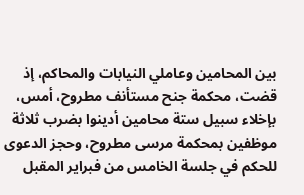بين المحامين وعاملي النيابات والمحاكم، إذ قضت، محكمة جنح مستأنف مطروح، أمس، بإخلاء سبيل ستة محامين أدينوا بضرب ثلاثة موظفين بمحكمة مرسى مطروح، وحجز الدعوى للحكم في جلسة الخامس من فبراير المقبل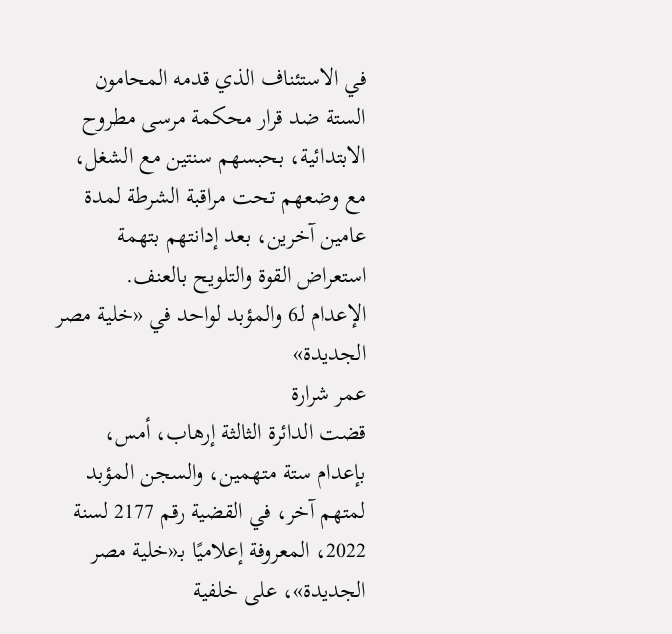في الاستئناف الذي قدمه المحامون الستة ضد قرار محكمة مرسى مطروح الابتدائية، بحبسهم سنتين مع الشغل، مع وضعهم تحت مراقبة الشرطة لمدة عامين آخرين، بعد إدانتهم بتهمة استعراض القوة والتلويح بالعنف.
الإعدام لـ6 والمؤبد لواحد في «خلية مصر الجديدة»
عمر شرارة
قضت الدائرة الثالثة إرهاب، أمس، بإعدام ستة متهمين، والسجن المؤبد لمتهم آخر، في القضية رقم 2177 لسنة 2022، المعروفة إعلاميًا بـ«خلية مصر الجديدة»، على خلفية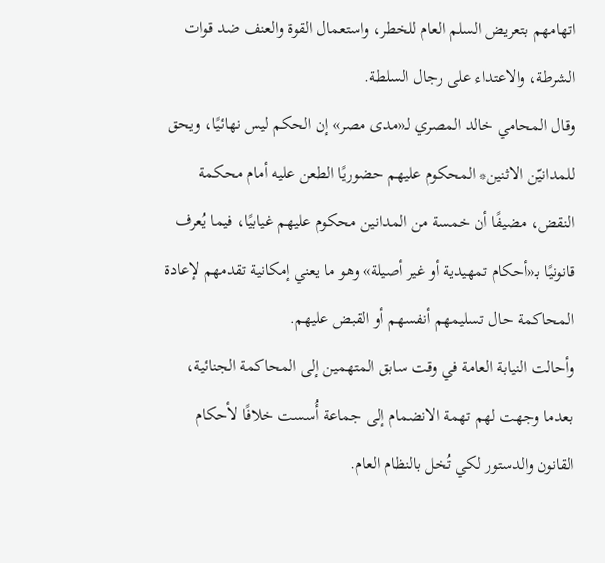اتهامهم بتعريض السلم العام للخطر، واستعمال القوة والعنف ضد قوات الشرطة، والاعتداء على رجال السلطة.
وقال المحامي خالد المصري لـ«مدى مصر» إن الحكم ليس نهائيًا، ويحق للمدانيّن الاثنين* المحكوم عليهم حضوريًا الطعن عليه أمام محكمة النقض، مضيفًا أن خمسة من المدانين محكوم عليهم غيابيًا، فيما يُعرف قانونيًا بـ«أحكام تمهيدية أو غير أصيلة» وهو ما يعني إمكانية تقدمهم لإعادة المحاكمة حال تسليمهم أنفسهم أو القبض عليهم.
وأحالت النيابة العامة في وقت سابق المتهمين إلى المحاكمة الجنائية، بعدما وجهت لهم تهمة الانضمام إلى جماعة أُسست خلافًا لأحكام القانون والدستور لكي تُخل بالنظام العام.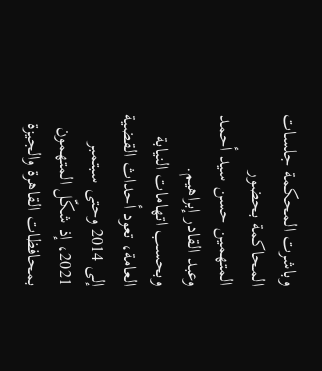وباشرت المحكمة جلسات المحاكمة بحضور المتهمين حسن سيد أحمد وعبد القادر إبراهيم.
وبحسب اتهامات النيابة العامة، تعود أحداث القضية إلى 2014 وحتى سبتمبر 2021، إذ شكّل المتهمون بمحافظات القاهرة والجيزة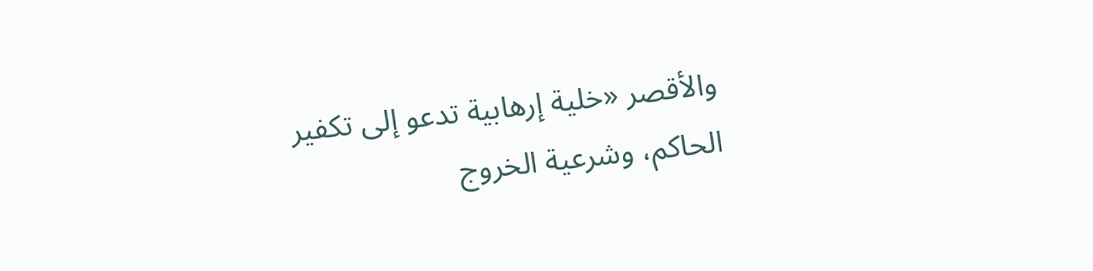والأقصر «خلية إرهابية تدعو إلى تكفير الحاكم، وشرعية الخروج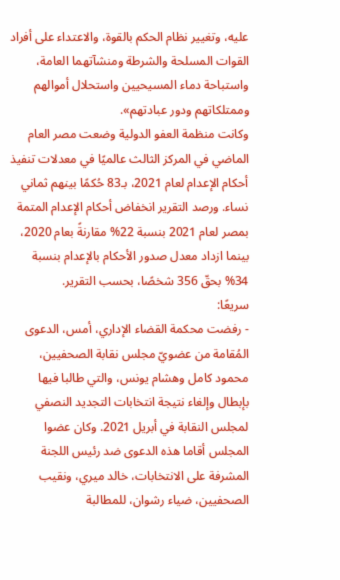عليه، وتغيير نظام الحكم بالقوة، والاعتداء على أفراد القوات المسلحة والشرطة ومنشآتهما العامة، واستباحة دماء المسيحيين واستحلال أموالهم وممتلكاتهم ودور عبادتهم».
وكانت منظمة العفو الدولية وضعت مصر العام الماضي في المركز الثالث عالميًا في معدلات تنفيذ أحكام الإعدام لعام 2021، بـ83 حُكمًا بينهم ثماني نساء. ورصد التقرير انخفاض أحكام الإعدام المتمة بمصر لعام 2021 بنسبة 22% مقارنةً بعام 2020، بينما ازداد معدل صدور الأحكام بالإعدام بنسبة 34% بحقّ 356 شخصًا، بحسب التقرير.
سريعًا:
- رفضت محكمة القضاء الإداري، أمس، الدعوى المُقامة من عضويّ مجلس نقابة الصحفيين، محمود كامل وهشام يونس، والتي طالبا فيها بإبطال وإلغاء نتيجة انتخابات التجديد النصفي لمجلس النقابة في أبريل 2021. وكان عضوا المجلس أقاما هذه الدعوى ضد رئيس اللجنة المشرفة على الانتخابات، خالد ميري، ونقيب الصحفيين، ضياء رشوان، للمطالبة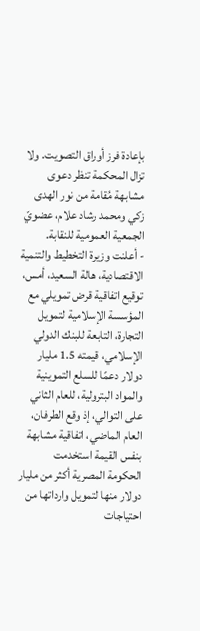بإعادة فرز أوراق التصويت. ولا تزال المحكمة تنظر دعوى مشابهة مُقامة من نور الهدى زكي ومحمد رشاد علام، عضويّ الجمعية العمومية للنقابة.
- أعلنت وزيرة التخطيط والتنمية الاقتصادية، هالة السعيد، أمس، توقيع اتفاقية قرض تمويلي مع المؤسسة الإسلامية لتمويل التجارة، التابعة للبنك الدولي الإسلامي، قيمته 1.5 مليار دولار دعمًا للسلع التموينية والمواد البترولية، للعام الثاني على التوالي، إذ وقع الطرفان، العام الماضي، اتفاقية مشابهة بنفس القيمة استخدمت الحكومة المصرية أكثر من مليار دولار منها لتمويل وارداتها من احتياجات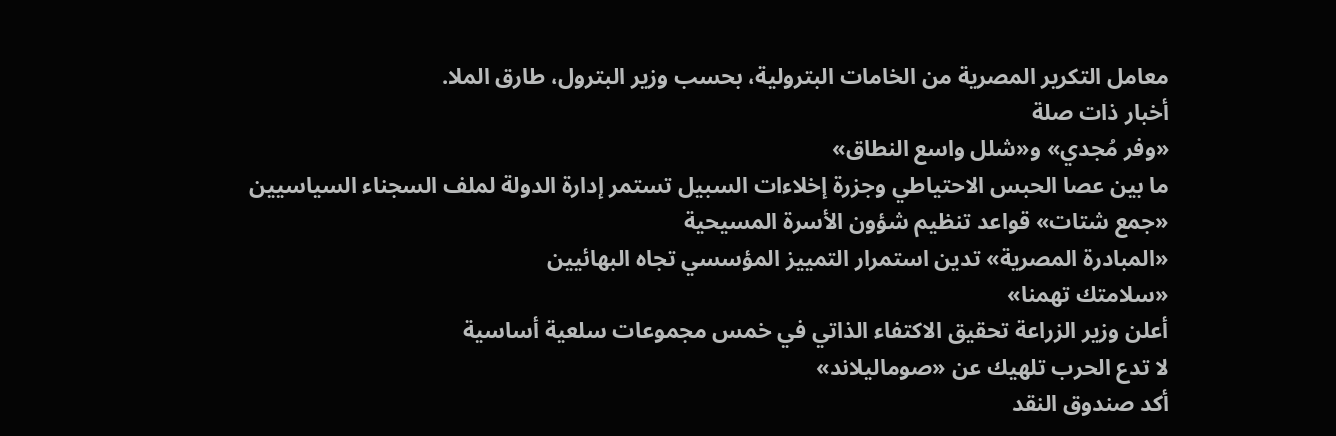معامل التكرير المصرية من الخامات البترولية، بحسب وزير البترول، طارق الملا.
أخبار ذات صلة
«وفر مُجدي» و«شلل واسع النطاق»
ما بين عصا الحبس الاحتياطي وجزرة إخلاءات السبيل تستمر إدارة الدولة لملف السجناء السياسيين
«جمع شتات» قواعد تنظيم شؤون الأسرة المسيحية
«المبادرة المصرية» تدين استمرار التمييز المؤسسي تجاه البهائيين
«سلامتك تهمنا»
أعلن وزير الزراعة تحقيق الاكتفاء الذاتي في خمس مجموعات سلعية أساسية
لا تدع الحرب تلهيك عن «صوماليلاند»
أكد صندوق النقد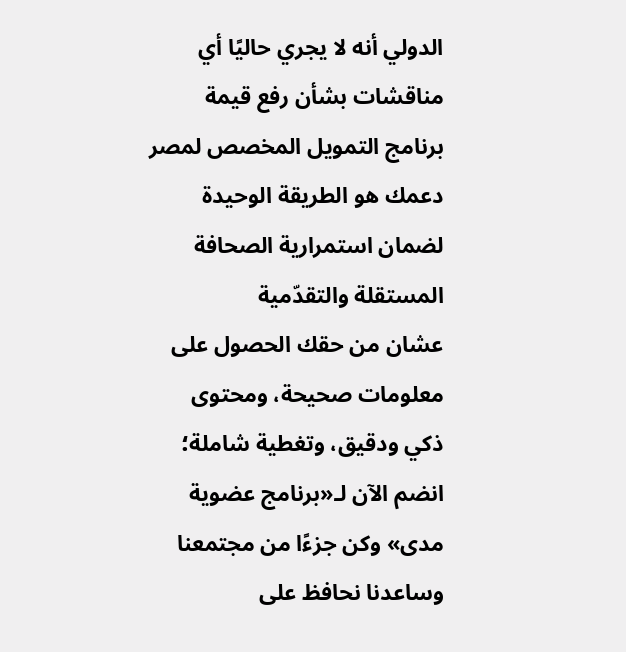الدولي أنه لا يجري حاليًا أي مناقشات بشأن رفع قيمة برنامج التمويل المخصص لمصر
دعمك هو الطريقة الوحيدة لضمان استمرارية الصحافة المستقلة والتقدّمية
عشان من حقك الحصول على معلومات صحيحة، ومحتوى ذكي ودقيق، وتغطية شاملة؛ انضم الآن لـ«برنامج عضوية مدى» وكن جزءًا من مجتمعنا وساعدنا نحافظ على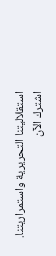استقلاليتنا التحريرية واستمراريتنا.
اشترك الآن